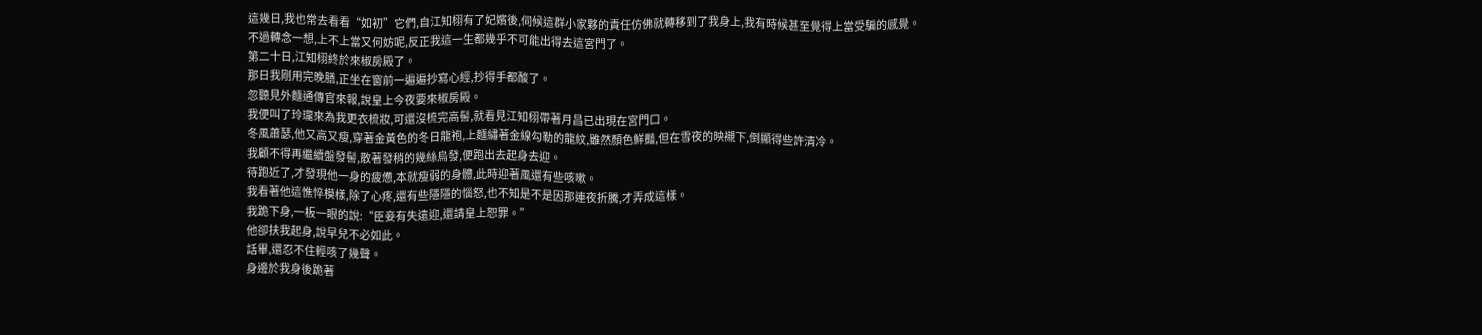這幾日,我也常去看看“如初”它們,自江知栩有了妃嬪後,伺候這群小家夥的責任仿佛就轉移到了我身上,我有時候甚至覺得上當受騙的感覺。
不過轉念一想,上不上當又何妨呢,反正我這一生都幾乎不可能出得去這宮門了。
第二十日,江知栩終於來椒房殿了。
那日我剛用完晚膳,正坐在窗前一遍遍抄寫心經,抄得手都酸了。
忽聽見外麵通傳官來報,說皇上今夜要來椒房殿。
我便叫了玲瓏來為我更衣梳妝,可還沒梳完高髻,就看見江知栩帶著月昌已出現在宮門口。
冬風蕭瑟,他又高又瘦,穿著金黃色的冬日龍袍,上麵繡著金線勾勒的龍紋,雖然顏色鮮豔,但在雪夜的映襯下,倒顯得些許清冷。
我顧不得再繼續盤發髻,散著發稍的幾絲烏發,便跑出去起身去迎。
待跑近了,才發現他一身的疲憊,本就瘦弱的身體,此時迎著風還有些咳嗽。
我看著他這憔悴模樣,除了心疼,還有些隱隱的惱怒,也不知是不是因那連夜折騰,才弄成這樣。
我跪下身,一板一眼的說:“臣妾有失遠迎,還請皇上恕罪。”
他卻扶我起身,說早兒不必如此。
話畢,還忍不住輕咳了幾聲。
身邊於我身後跪著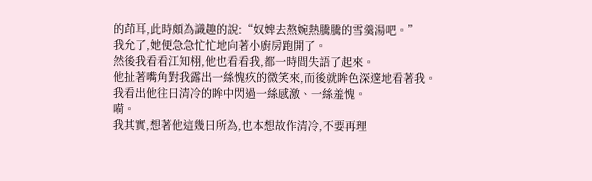的茚耳,此時頗為識趣的說:“奴婢去熬婉熱騰騰的雪羹湯吧。”
我允了,她便急急忙忙地向著小廚房跑開了。
然後我看看江知栩,他也看看我,都一時間失語了起來。
他扯著嘴角對我露出一絲愧疚的微笑來,而後就眸色深邃地看著我。
我看出他往日清冷的眸中閃過一絲感激、一絲羞愧。
嗬。
我其實,想著他這幾日所為,也本想故作清冷,不要再理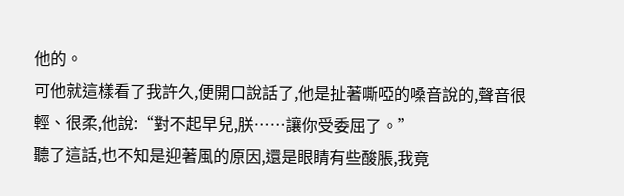他的。
可他就這樣看了我許久,便開口說話了,他是扯著嘶啞的嗓音說的,聲音很輕、很柔,他說:“對不起早兒,朕……讓你受委屈了。”
聽了這話,也不知是迎著風的原因,還是眼睛有些酸脹,我竟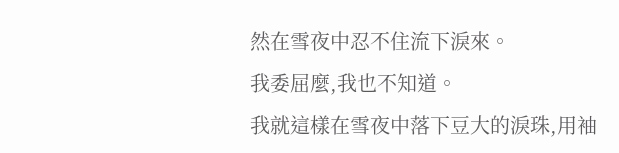然在雪夜中忍不住流下淚來。
我委屈麼,我也不知道。
我就這樣在雪夜中落下豆大的淚珠,用袖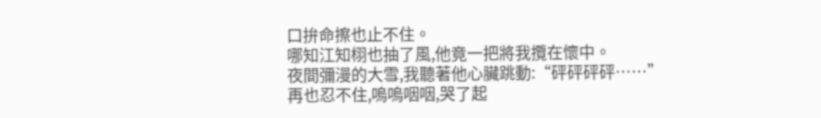口拚命擦也止不住。
哪知江知栩也抽了風,他竟一把將我攬在懷中。
夜間彌漫的大雪,我聽著他心臟跳動:“砰砰砰砰……”
再也忍不住,嗚嗚咽咽,哭了起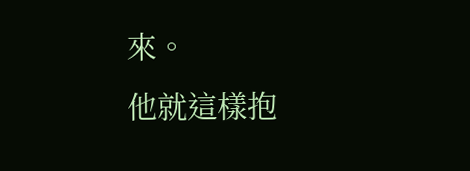來。
他就這樣抱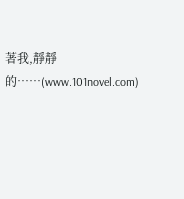著我,靜靜的……(www.101novel.com)